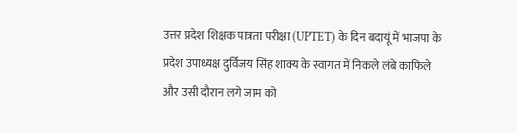उत्तर प्रदेश शिक्षक पात्रता परीक्षा (UPTET) के दिन बदायूं में भाजपा के प्रदेश उपाध्यक्ष दुर्विजय सिंह शाक्य के स्वागत में निकले लंबे काफिले और उसी दौरान लगे जाम को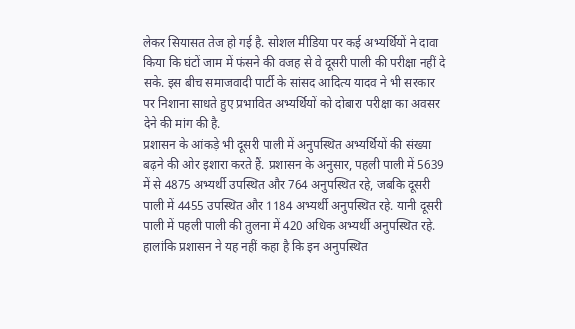लेकर सियासत तेज हो गई है. सोशल मीडिया पर कई अभ्यर्थियों ने दावा किया कि घंटों जाम में फंसने की वजह से वे दूसरी पाली की परीक्षा नहीं दे सके. इस बीच समाजवादी पार्टी के सांसद आदित्य यादव ने भी सरकार पर निशाना साधते हुए प्रभावित अभ्यर्थियों को दोबारा परीक्षा का अवसर देने की मांग की है.
प्रशासन के आंकड़े भी दूसरी पाली में अनुपस्थित अभ्यर्थियों की संख्या बढ़ने की ओर इशारा करते हैं. प्रशासन के अनुसार, पहली पाली में 5639 में से 4875 अभ्यर्थी उपस्थित और 764 अनुपस्थित रहे, जबकि दूसरी पाली में 4455 उपस्थित और 1184 अभ्यर्थी अनुपस्थित रहे. यानी दूसरी पाली में पहली पाली की तुलना में 420 अधिक अभ्यर्थी अनुपस्थित रहे. हालांकि प्रशासन ने यह नहीं कहा है कि इन अनुपस्थित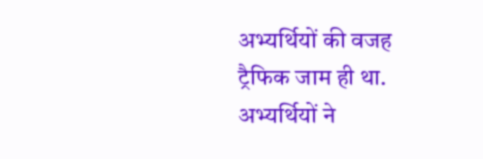अभ्यर्थियों की वजह ट्रैफिक जाम ही था.
अभ्यर्थियों ने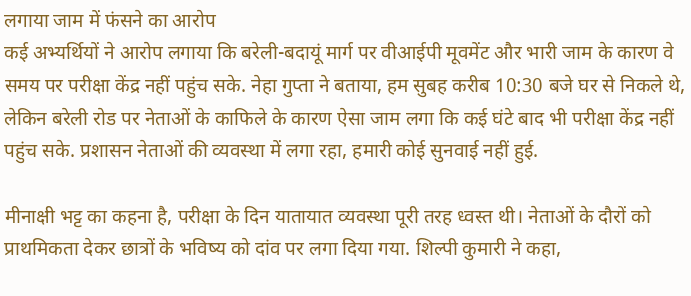लगाया जाम में फंसने का आरोप
कई अभ्यर्थियों ने आरोप लगाया कि बरेली-बदायूं मार्ग पर वीआईपी मूवमेंट और भारी जाम के कारण वे समय पर परीक्षा केंद्र नहीं पहुंच सके. नेहा गुप्ता ने बताया, हम सुबह करीब 10:30 बजे घर से निकले थे, लेकिन बरेली रोड पर नेताओं के काफिले के कारण ऐसा जाम लगा कि कई घंटे बाद भी परीक्षा केंद्र नहीं पहुंच सके. प्रशासन नेताओं की व्यवस्था में लगा रहा, हमारी कोई सुनवाई नहीं हुई.

मीनाक्षी भट्ट का कहना है, परीक्षा के दिन यातायात व्यवस्था पूरी तरह ध्वस्त थी। नेताओं के दौरों को प्राथमिकता देकर छात्रों के भविष्य को दांव पर लगा दिया गया. शिल्पी कुमारी ने कहा,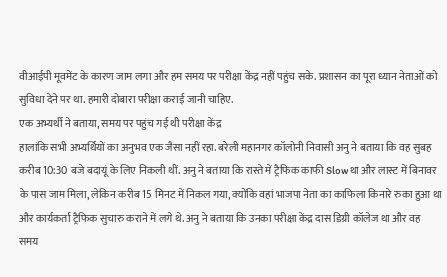वीआईपी मूवमेंट के कारण जाम लगा और हम समय पर परीक्षा केंद्र नहीं पहुंच सके. प्रशासन का पूरा ध्यान नेताओं को सुविधा देने पर था. हमारी दोबारा परीक्षा कराई जानी चाहिए.
एक अभ्यर्थी ने बताया, समय पर पहुंच गई थी परीक्षा केंद्र
हालांकि सभी अभ्यर्थियों का अनुभव एक जैसा नहीं रहा. बरेली महानगर कॉलोनी निवासी अनु ने बताया कि वह सुबह करीब 10:30 बजे बदायूं के लिए निकली थीं. अनु ने बताया कि रास्ते में ट्रैफिक काफी Slow था और लास्ट में बिनावर के पास जाम मिला, लेकिन करीब 15 मिनट में निकल गया, क्योंकि वहां भाजपा नेता का काफिला किनारे रुका हुआ था और कार्यकर्ता ट्रैफिक सुचारु कराने में लगे थे. अनु ने बताया कि उनका परीक्षा केंद्र दास डिग्री कॉलेज था और वह समय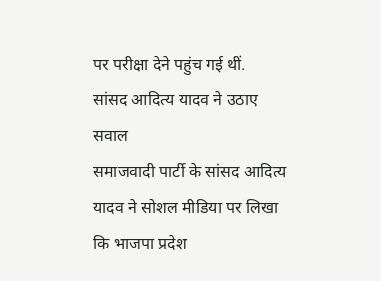पर परीक्षा देने पहुंच गई थीं.
सांसद आदित्य यादव ने उठाए सवाल
समाजवादी पार्टी के सांसद आदित्य यादव ने सोशल मीडिया पर लिखा कि भाजपा प्रदेश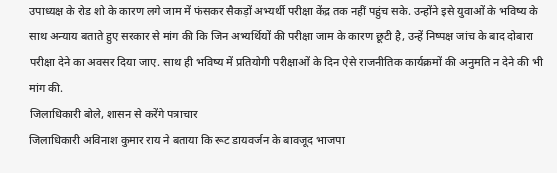उपाध्यक्ष के रोड शो के कारण लगे जाम में फंसकर सैकड़ों अभ्यर्थी परीक्षा केंद्र तक नहीं पहुंच सके. उन्होंने इसे युवाओं के भविष्य के साथ अन्याय बताते हुए सरकार से मांग की कि जिन अभ्यर्थियों की परीक्षा जाम के कारण छूटी है, उन्हें निष्पक्ष जांच के बाद दोबारा परीक्षा देने का अवसर दिया जाए. साथ ही भविष्य में प्रतियोगी परीक्षाओं के दिन ऐसे राजनीतिक कार्यक्रमों की अनुमति न देने की भी मांग की.
जिलाधिकारी बोले, शासन से करेंगे पत्राचार
जिलाधिकारी अविनाश कुमार राय ने बताया कि रूट डायवर्जन के बावजूद भाजपा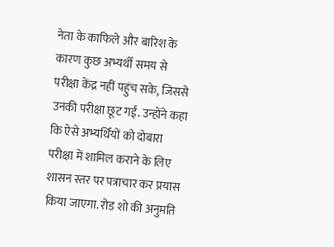नेता के काफिले और बारिश के कारण कुछ अभ्यर्थी समय से परीक्षा केंद्र नहीं पहुंच सके, जिससे उनकी परीक्षा छूट गई. उन्होंने कहा कि ऐसे अभ्यर्थियों को दोबारा परीक्षा में शामिल कराने के लिए शासन स्तर पर पत्राचार कर प्रयास किया जाएगा. रोड शो की अनुमति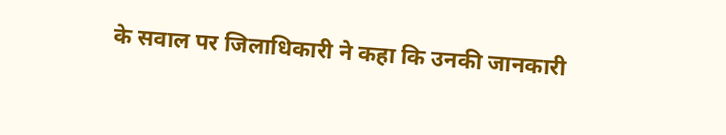के सवाल पर जिलाधिकारी ने कहा कि उनकी जानकारी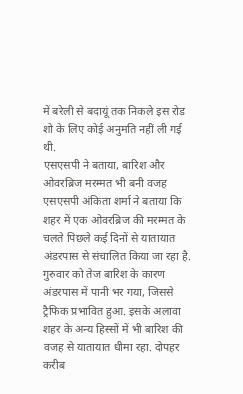में बरेली से बदायूं तक निकले इस रोड शो के लिए कोई अनुमति नहीं ली गई थी.
एसएसपी ने बताया, बारिश और ओवरब्रिज मरम्मत भी बनी वजह
एसएसपी अंकिता शर्मा ने बताया कि शहर में एक ओवरब्रिज की मरम्मत के चलते पिछले कई दिनों से यातायात अंडरपास से संचालित किया जा रहा है. गुरुवार को तेज बारिश के कारण अंडरपास में पानी भर गया, जिससे ट्रैफिक प्रभावित हुआ. इसके अलावा शहर के अन्य हिस्सों में भी बारिश की वजह से यातायात धीमा रहा. दोपहर करीब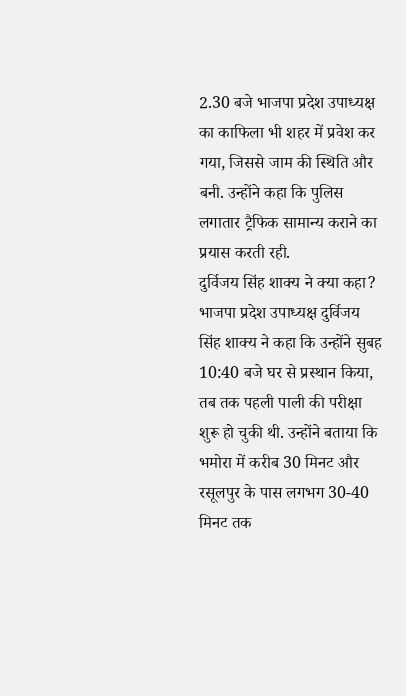2.30 बजे भाजपा प्रदेश उपाध्यक्ष का काफिला भी शहर में प्रवेश कर गया, जिससे जाम की स्थिति और बनी. उन्होंने कहा कि पुलिस लगातार ट्रैफिक सामान्य कराने का प्रयास करती रही.
दुर्विजय सिंह शाक्य ने क्या कहा?
भाजपा प्रदेश उपाध्यक्ष दुर्विजय सिंह शाक्य ने कहा कि उन्होंने सुबह 10:40 बजे घर से प्रस्थान किया, तब तक पहली पाली की परीक्षा शुरू हो चुकी थी. उन्होंने बताया कि भमोरा में करीब 30 मिनट और रसूलपुर के पास लगभग 30-40 मिनट तक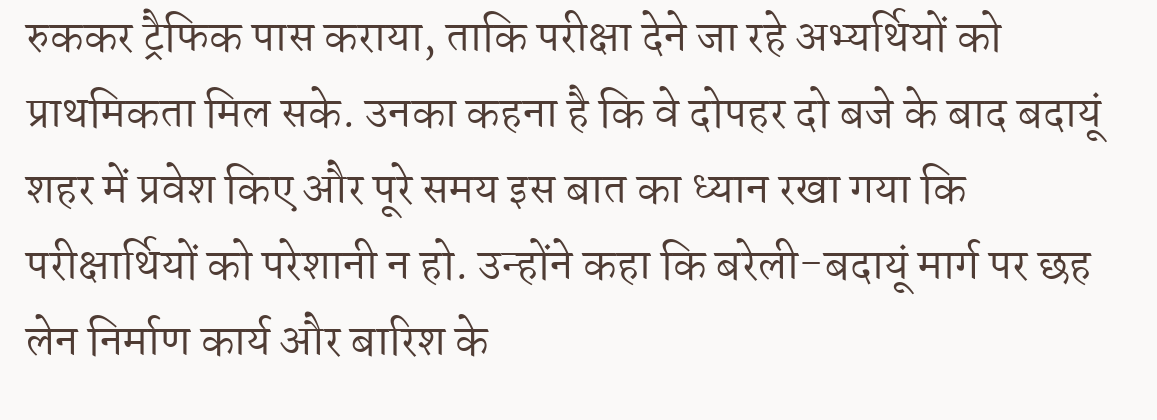रुककर ट्रैफिक पास कराया, ताकि परीक्षा देने जा रहे अभ्यर्थियों को प्राथमिकता मिल सके. उनका कहना है कि वे दोपहर दो बजे के बाद बदायूं शहर में प्रवेश किए और पूरे समय इस बात का ध्यान रखा गया कि परीक्षार्थियों को परेशानी न हो. उन्होंने कहा कि बरेली-बदायूं मार्ग पर छह लेन निर्माण कार्य और बारिश के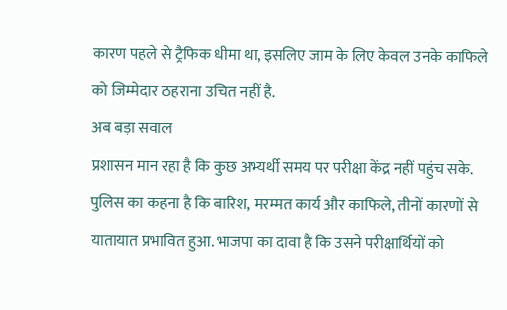कारण पहले से ट्रैफिक धीमा था, इसलिए जाम के लिए केवल उनके काफिले को जिम्मेदार ठहराना उचित नहीं है.
अब बड़ा सवाल
प्रशासन मान रहा है कि कुछ अभ्यर्थी समय पर परीक्षा केंद्र नहीं पहुंच सके. पुलिस का कहना है कि बारिश, मरम्मत कार्य और काफिले, तीनों कारणों से यातायात प्रभावित हुआ. भाजपा का दावा है कि उसने परीक्षार्थियों को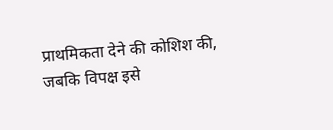प्राथमिकता देने की कोशिश की, जबकि विपक्ष इसे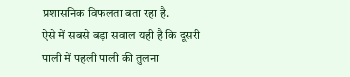प्रशासनिक विफलता बता रहा है.
ऐसे में सबसे बड़ा सवाल यही है कि दूसरी पाली में पहली पाली की तुलना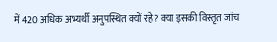में 420 अधिक अभ्यर्थी अनुपस्थित क्यों रहे? क्या इसकी विस्तृत जांच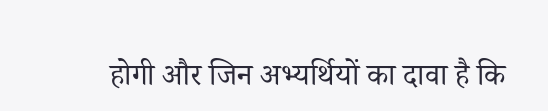होगी और जिन अभ्यर्थियों का दावा है कि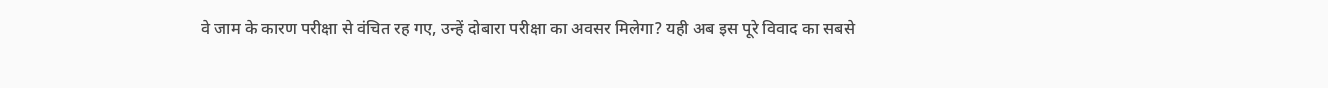वे जाम के कारण परीक्षा से वंचित रह गए, उन्हें दोबारा परीक्षा का अवसर मिलेगा? यही अब इस पूरे विवाद का सबसे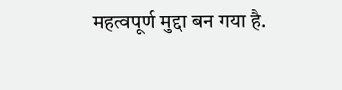महत्वपूर्ण मुद्दा बन गया है.